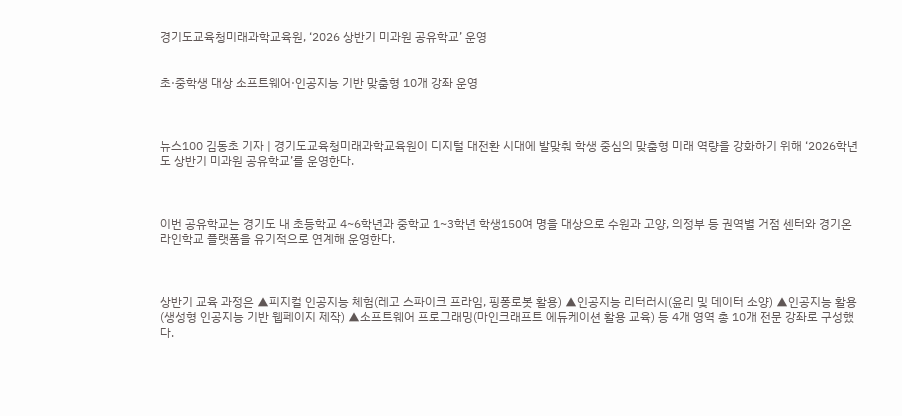경기도교육청미래과학교육원, ‘2026 상반기 미과원 공유학교’ 운영


초·중학생 대상 소프트웨어·인공지능 기반 맞춤형 10개 강좌 운영



뉴스100 김동초 기자 | 경기도교육청미래과학교육원이 디지털 대전환 시대에 발맞춰 학생 중심의 맞춤형 미래 역량을 강화하기 위해 ‘2026학년도 상반기 미과원 공유학교’를 운영한다.



이번 공유학교는 경기도 내 초등학교 4~6학년과 중학교 1~3학년 학생150여 명을 대상으로 수원과 고양, 의정부 등 권역별 거점 센터와 경기온라인학교 플랫폼을 유기적으로 연계해 운영한다.



상반기 교육 과정은 ▲피지컬 인공지능 체험(레고 스파이크 프라임, 핑퐁로봇 활용) ▲인공지능 리터러시(윤리 및 데이터 소양) ▲인공지능 활용(생성형 인공지능 기반 웹페이지 제작) ▲소프트웨어 프로그래밍(마인크래프트 에듀케이션 활용 교육) 등 4개 영역 총 10개 전문 강좌로 구성했다.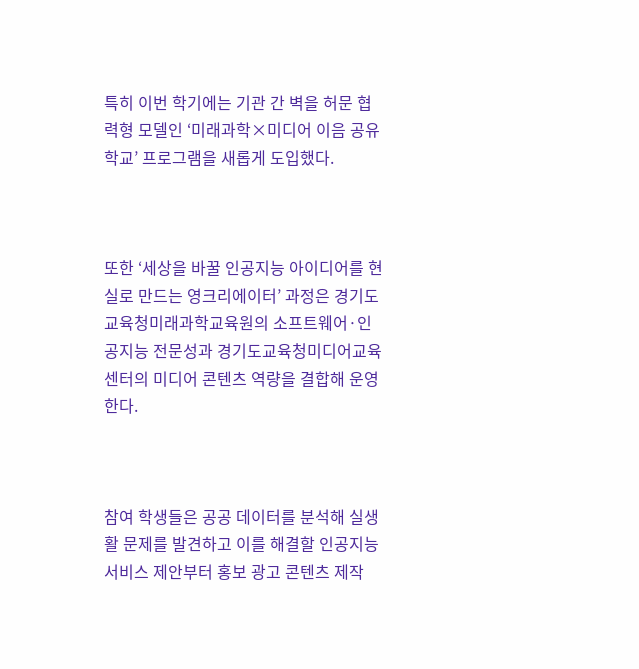특히 이번 학기에는 기관 간 벽을 허문 협력형 모델인 ‘미래과학×미디어 이음 공유학교’ 프로그램을 새롭게 도입했다.



또한 ‘세상을 바꿀 인공지능 아이디어를 현실로 만드는 영크리에이터’ 과정은 경기도교육청미래과학교육원의 소프트웨어·인공지능 전문성과 경기도교육청미디어교육센터의 미디어 콘텐츠 역량을 결합해 운영한다.



참여 학생들은 공공 데이터를 분석해 실생활 문제를 발견하고 이를 해결할 인공지능 서비스 제안부터 홍보 광고 콘텐츠 제작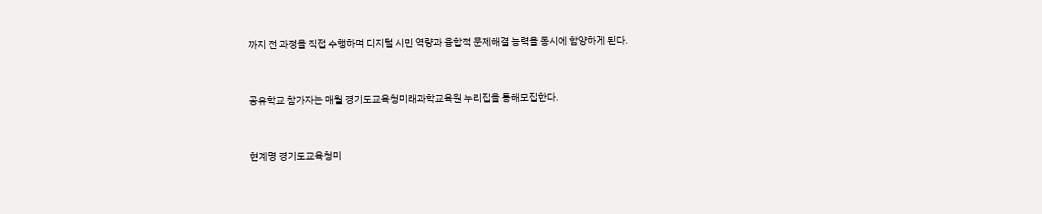까지 전 과정을 직접 수행하며 디지털 시민 역량과 융합적 문제해결 능력을 동시에 함양하게 된다.



공유학교 참가자는 매월 경기도교육청미래과학교육원 누리집을 통해모집한다.



현계명 경기도교육청미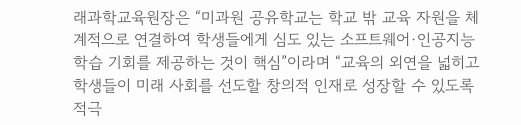래과학교육원장은 “미과원 공유학교는 학교 밖 교육 자원을 체계적으로 연결하여 학생들에게 심도 있는 소프트웨어·인공지능 학습 기회를 제공하는 것이 핵심”이라며 “교육의 외연을 넓히고 학생들이 미래 사회를 선도할 창의적 인재로 성장할 수 있도록 적극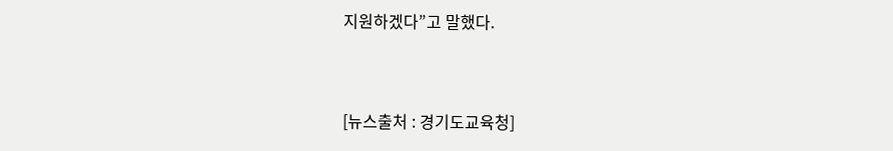지원하겠다”고 말했다.


[뉴스출처 : 경기도교육청]